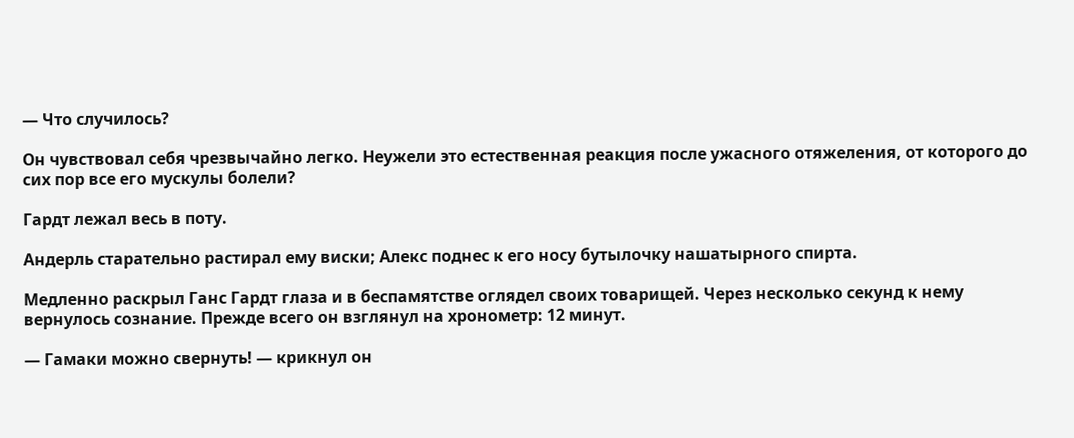— Что случилось?

Он чувствовал себя чрезвычайно легко. Неужели это естественная реакция после ужасного отяжеления, от которого до сих пор все его мускулы болели?

Гардт лежал весь в поту.

Андерль старательно растирал ему виски; Алекс поднес к его носу бутылочку нашатырного спирта.

Медленно раскрыл Ганс Гардт глаза и в беспамятстве оглядел своих товарищей. Через несколько секунд к нему вернулось сознание. Прежде всего он взглянул на хронометр: 12 минут.

— Гамаки можно свернуть! — крикнул он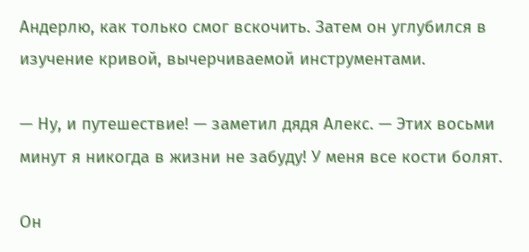Андерлю, как только смог вскочить. Затем он углубился в изучение кривой, вычерчиваемой инструментами.

— Ну, и путешествие! — заметил дядя Алекс. — Этих восьми минут я никогда в жизни не забуду! У меня все кости болят.

Он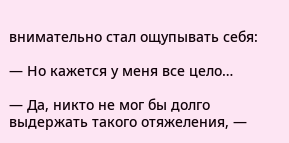внимательно стал ощупывать себя:

— Но кажется у меня все цело…

— Да, никто не мог бы долго выдержать такого отяжеления, —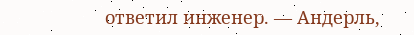ответил инженер. — Андерль,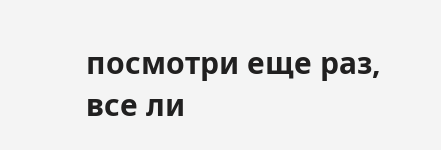посмотри еще раз, все ли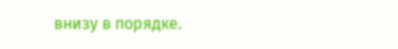внизу в порядке.